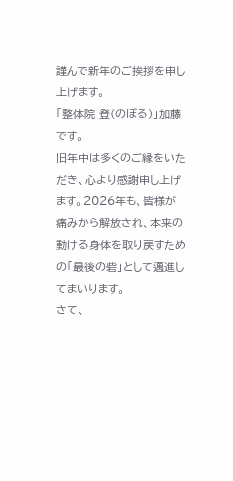謹んで新年のご挨拶を申し上げます。
「整体院 登(のぼる)」加藤です。
旧年中は多くのご縁をいただき、心より感謝申し上げます。2026年も、皆様が痛みから解放され、本来の動ける身体を取り戻すための「最後の砦」として邁進してまいります。
さて、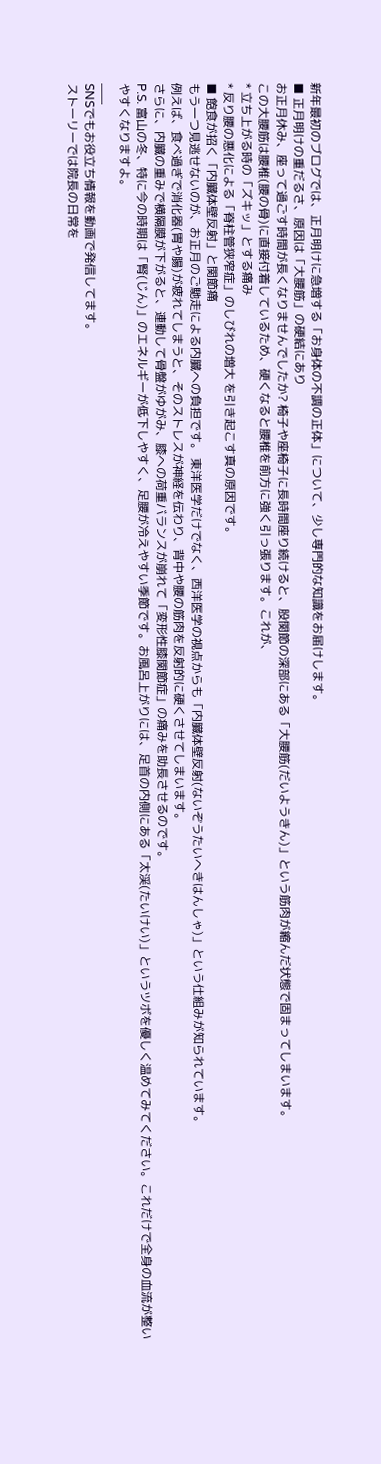新年最初のブログでは、正月明けに急増する「お身体の不調の正体」について、少し専門的な知識をお届けします。
■ 正月明けの重だるさ、原因は「大腰筋」の硬結にあり
お正月休み、座って過ごす時間が長くなりませんでしたか? 椅子や座椅子に長時間座り続けると、股関節の深部にある「大腰筋(だいようきん)」という筋肉が縮んだ状態で固まってしまいます。
この大腰筋は腰椎(腰の骨)に直接付着しているため、硬くなると腰椎を前方に強く引っ張ります。これが、
* 立ち上がる時の「ズキッ」とする痛み
* 反り腰の悪化による「脊柱管狭窄症」のしびれの増大 を引き起こす真の原因です。
■ 飽食が招く「内臓体壁反射」と関節痛
もう一つ見逃せないのが、お正月のご馳走による内臓への負担です。 東洋医学だけでなく、西洋医学の視点からも「内臓体壁反射(ないぞうたいへきはんしゃ)」という仕組みが知られています。
例えば、食べ過ぎで消化器(胃や腸)が疲れてしまうと、そのストレスが神経を伝わり、背中や腰の筋肉を反射的に硬くさせてしまいます。
さらに、内臓の重みで横隔膜が下がると、連動して骨盤がゆがみ、膝への荷重バランスが崩れて「変形性膝関節症」の痛みを助長させるのです。
P.S. 富山の冬、特に今の時期は「腎(じん)」のエネルギーが低下しやすく、足腰が冷えやすい季節です。お風呂上がりには、足首の内側にある「太渓(たいけい)」というツボを優しく温めてみてください。これだけで全身の血流が整いやすくなりますよ。
___
SNSでもお役立ち情報を動画で発信してます。
ストーリーでは院長の日常を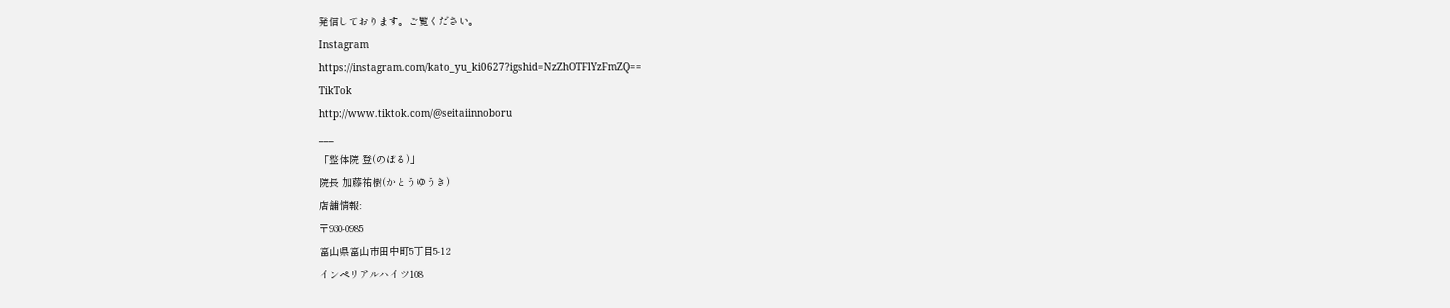発信しております。ご覧ください。
Instagram
https://instagram.com/kato_yu_ki0627?igshid=NzZhOTFlYzFmZQ==
TikTok
http://www.tiktok.com/@seitaiinnoboru
___
「整体院 登(のぼる)」
院長 加藤祐樹(かとうゆうき)
店舗情報:
〒930-0985
富山県富山市田中町5丁目5-12
インペリアルハイツ108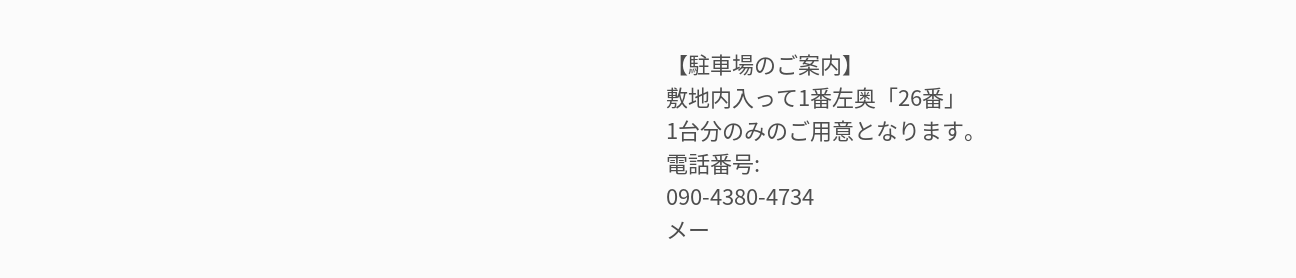【駐車場のご案内】
敷地内入って1番左奥「26番」
1台分のみのご用意となります。
電話番号:
090-4380-4734
メー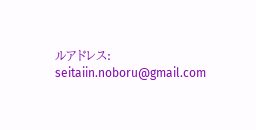ルアドレス:
seitaiin.noboru@gmail.com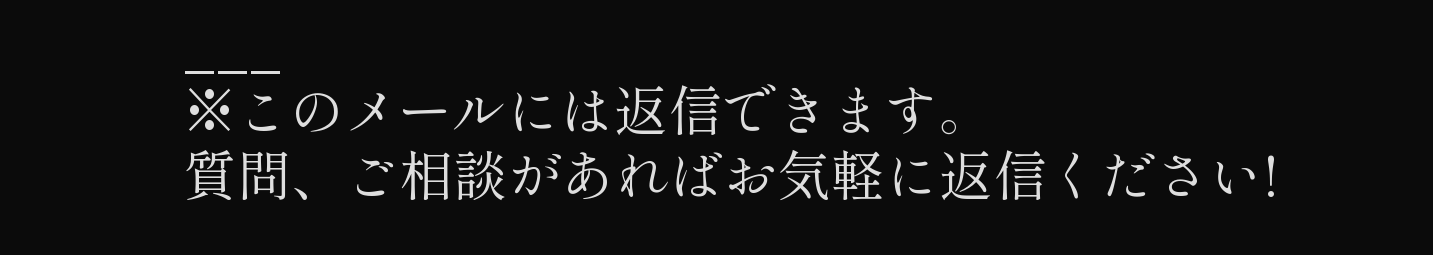___
※このメールには返信できます。
質問、ご相談があればお気軽に返信ください!